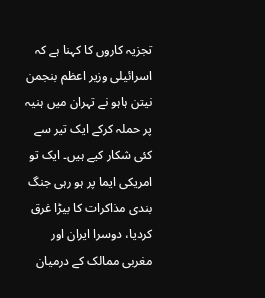تجزیہ کاروں کا کہنا ہے کہ اسرائیلی وزیر اعظم بنجمن نیتن ہاہو نے تہران میں ہنیہ پر حملہ کرکے ایک تیر سے کئی شکار کیے ہیں۔ ایک تو امریکی ایما پر ہو رہی جنگ بندی مذاکرات کا بیڑا غرق کردیا، دوسرا ایران اور مغربی ممالک کے درمیان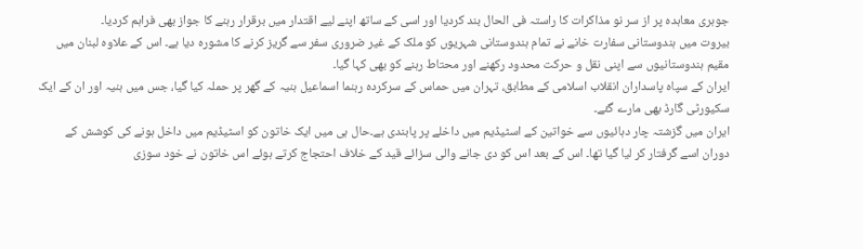جوہری معاہدہ پر از سر نو مذاکرات کا راستہ فی الحال بند کردیا اور اسی کے ساتھ اپنے لیے اقتدار میں برقرار رہنے کا جواز بھی فراہم کردیا۔
بیروت میں ہندوستانی سفارت خانے نے تمام ہندوستانی شہریوں کو ملک کے غیر ضروری سفر سے گریز کرنے کا مشورہ دیا ہے۔ اس کے علاوہ لبنان میں مقیم ہندوستانیوں سے اپنی نقل و حرکت محدود رکھنے اور محتاط رہنے کو بھی کہا گیا۔
ایران کے سپاہ پاسداران انقلاب اسلامی کے مطابق، تہران میں حماس کے سرکردہ رہنما اسماعیل ہنیہ کے گھر پر حملہ کیا گیا، جس میں ہنیہ اور ان کے ایک سکیورٹی گارڈ بھی مارے گئے۔
ایران میں گزشتہ چار دہائیوں سے خواتین کے اسٹیڈیم میں داخلے پر پابندی ہے۔حال ہی میں ایک خاتون کو اسٹیڈیم میں داخل ہونے کی کوشش کے دوران اسے گرفتار کر لیا گیا تھا۔ اس کے بعد اس کو دی جانے والی سزائے قید کے خلاف احتجاج کرتے ہوئے اس خاتون نے خود سوزی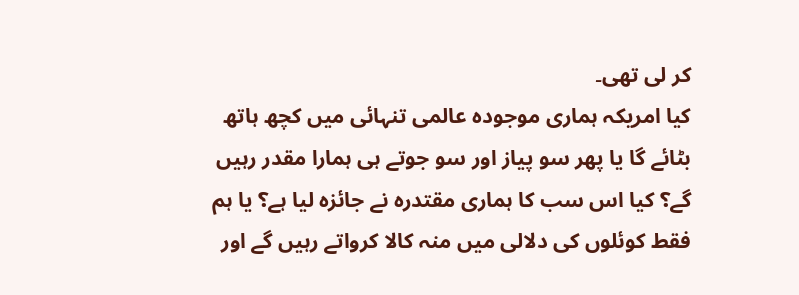کر لی تھی۔
کیا امریکہ ہماری موجودہ عالمی تنہائی میں کچھ ہاتھ بٹائے گا یا پھر سو پیاز اور سو جوتے ہی ہمارا مقدر رہیں گے؟ کیا اس سب کا ہماری مقتدرہ نے جائزہ لیا ہے؟ یا ہم فقط کوئلوں کی دلالی میں منہ کالا کرواتے رہیں گے اور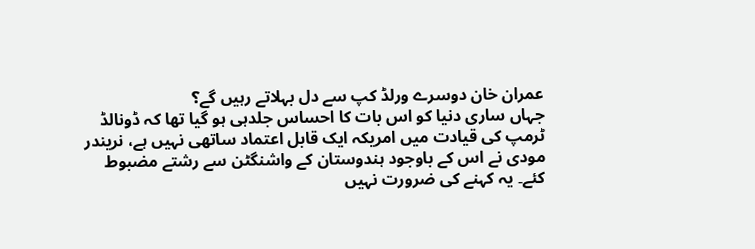عمران خان دوسرے ورلڈ کپ سے دل بہلاتے رہیں گے؟
جہاں ساری دنیا کو اس بات کا احساس جلدہی ہو گیا تھا کہ ڈونالڈ ٹرمپ کی قیادت میں امریکہ ایک قابل اعتماد ساتھی نہیں ہے، نریندر مودی نے اس کے باوجود ہندوستان کے واشنگٹن سے رشتے مضبوط کئے۔ یہ کہنے کی ضرورت نہیں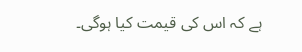ہے کہ اس کی قیمت کیا ہوگی۔